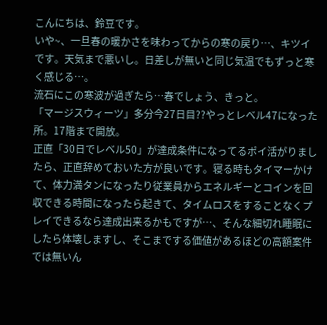こんにちは、鈴豆です。
いや~、一旦春の暖かさを味わってからの寒の戻り…、キツイです。天気まで悪いし。日差しが無いと同じ気温でもずっと寒く感じる…。
流石にこの寒波が過ぎたら…春でしょう、きっと。
「マージスウィーツ」多分今27日目??やっとレベル47になった所。17階まで開放。
正直「30日でレベル50」が達成条件になってるポイ活がりましたら、正直辞めておいた方が良いです。寝る時もタイマーかけて、体力満タンになったり従業員からエネルギーとコインを回収できる時間になったら起きて、タイムロスをすることなくプレイできるなら達成出来るかもですが…、そんな細切れ睡眠にしたら体壊しますし、そこまでする価値があるほどの高額案件では無いん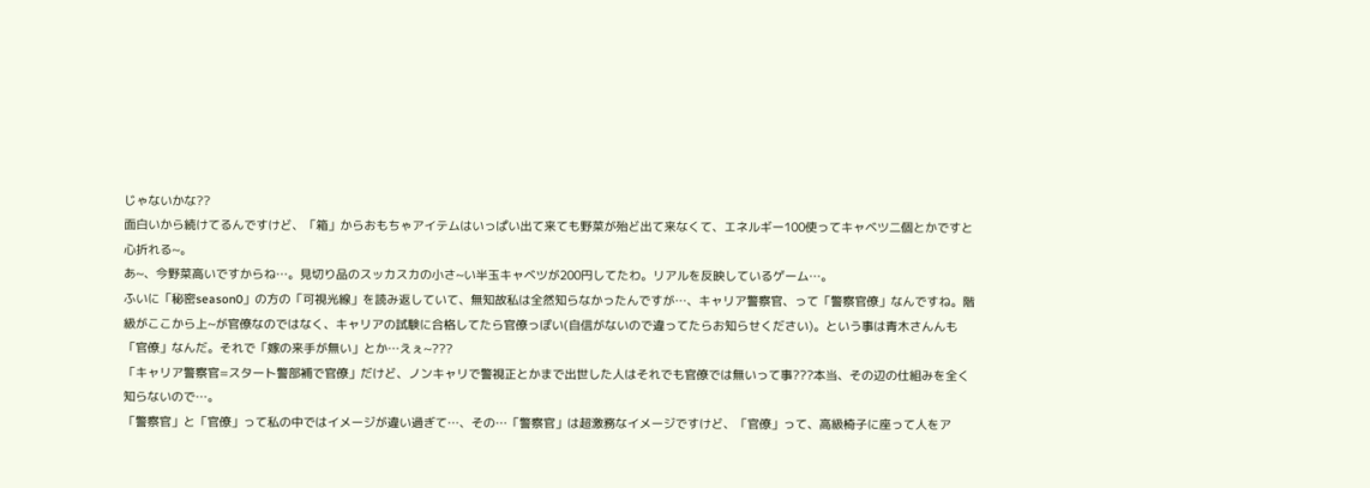じゃないかな??
面白いから続けてるんですけど、「箱」からおもちゃアイテムはいっぱい出て来ても野菜が殆ど出て来なくて、エネルギー100使ってキャベツ二個とかですと心折れる~。
あ~、今野菜高いですからね…。見切り品のスッカスカの小さ~い半玉キャベツが200円してたわ。リアルを反映しているゲーム…。
ふいに「秘密season0」の方の「可視光線」を読み返していて、無知故私は全然知らなかったんですが…、キャリア警察官、って「警察官僚」なんですね。階級がここから上~が官僚なのではなく、キャリアの試験に合格してたら官僚っぽい(自信がないので違ってたらお知らせください)。という事は青木さんんも「官僚」なんだ。それで「嫁の来手が無い」とか…えぇ~???
「キャリア警察官=スタート警部補で官僚」だけど、ノンキャリで警視正とかまで出世した人はそれでも官僚では無いって事???本当、その辺の仕組みを全く知らないので…。
「警察官」と「官僚」って私の中ではイメージが違い過ぎて…、その…「警察官」は超激務なイメージですけど、「官僚」って、高級椅子に座って人をア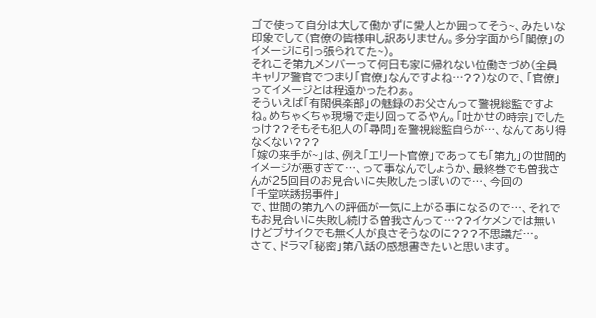ゴで使って自分は大して働かずに愛人とか囲ってそう~、みたいな印象でして(官僚の皆様申し訳ありません。多分字面から「閣僚」のイメージに引っ張られてた~)。
それこそ第九メンバーって何日も家に帰れない位働きづめ(全員キャリア警官でつまり「官僚」なんですよね…??)なので、「官僚」ってイメージとは程遠かったわぁ。
そういえば「有閑倶楽部」の魅録のお父さんって警視総監ですよね。めちゃくちゃ現場で走り回ってるやん。「吐かせの時宗」でしたっけ??そもそも犯人の「尋問」を警視総監自らが…、なんてあり得なくない???
「嫁の来手が~」は、例え「エリート官僚」であっても「第九」の世間的イメージが悪すぎて…、って事なんでしょうか、最終巻でも曽我さんが25回目のお見合いに失敗したっぽいので…、今回の
「千堂咲誘拐事件」
で、世間の第九への評価が一気に上がる事になるので…、それでもお見合いに失敗し続ける曽我さんって…??イケメンでは無いけどブサイクでも無く人が良さそうなのに???不思議だ…。
さて、ドラマ「秘密」第八話の感想書きたいと思います。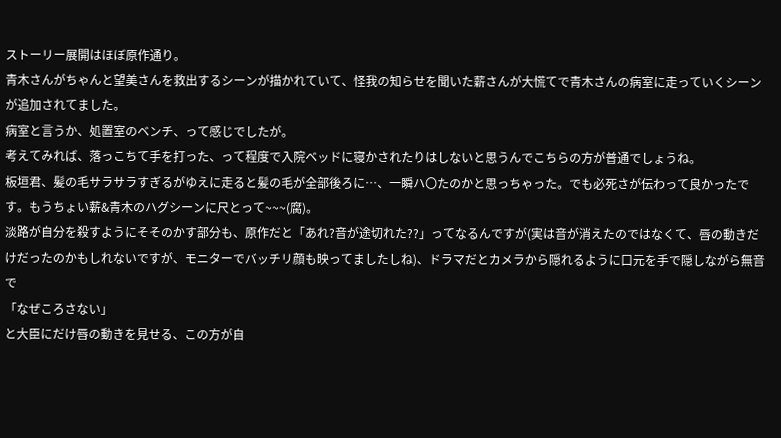ストーリー展開はほぼ原作通り。
青木さんがちゃんと望美さんを救出するシーンが描かれていて、怪我の知らせを聞いた薪さんが大慌てで青木さんの病室に走っていくシーンが追加されてました。
病室と言うか、処置室のベンチ、って感じでしたが。
考えてみれば、落っこちて手を打った、って程度で入院ベッドに寝かされたりはしないと思うんでこちらの方が普通でしょうね。
板垣君、髪の毛サラサラすぎるがゆえに走ると髪の毛が全部後ろに…、一瞬ハ〇たのかと思っちゃった。でも必死さが伝わって良かったです。もうちょい薪&青木のハグシーンに尺とって~~~(腐)。
淡路が自分を殺すようにそそのかす部分も、原作だと「あれ?音が途切れた??」ってなるんですが(実は音が消えたのではなくて、唇の動きだけだったのかもしれないですが、モニターでバッチリ顔も映ってましたしね)、ドラマだとカメラから隠れるように口元を手で隠しながら無音で
「なぜころさない」
と大臣にだけ唇の動きを見せる、この方が自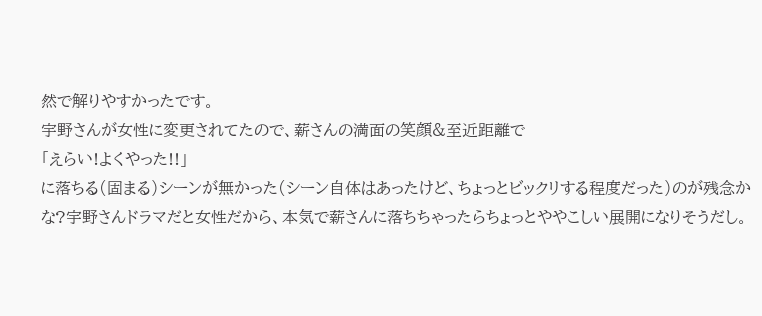然で解りやすかったです。
宇野さんが女性に変更されてたので、薪さんの満面の笑顔&至近距離で
「えらい!よくやった!!」
に落ちる(固まる)シーンが無かった(シーン自体はあったけど、ちょっとビックリする程度だった)のが残念かな?宇野さんドラマだと女性だから、本気で薪さんに落ちちゃったらちょっとややこしい展開になりそうだし。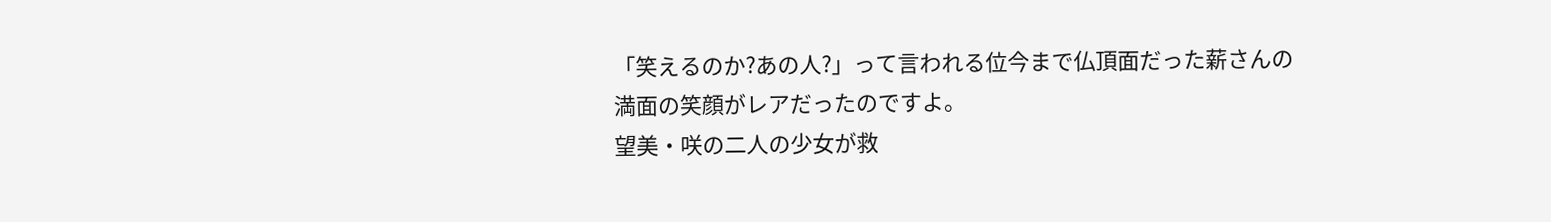「笑えるのか?あの人?」って言われる位今まで仏頂面だった薪さんの満面の笑顔がレアだったのですよ。
望美・咲の二人の少女が救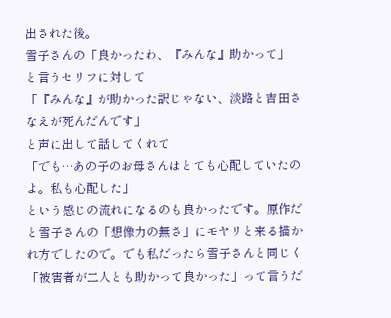出された後。
雪子さんの「良かったわ、『みんな』助かって」
と言うセリフに対して
「『みんな』が助かった訳じゃない、淡路と吉田さなえが死んだんです」
と声に出して話してくれて
「でも…あの子のお母さんはとても心配していたのよ。私も心配した」
という感じの流れになるのも良かったです。原作だと雪子さんの「想像力の無さ」にモヤリと来る描かれ方でしたので。でも私だったら雪子さんと同じく「被害者が二人とも助かって良かった」って言うだ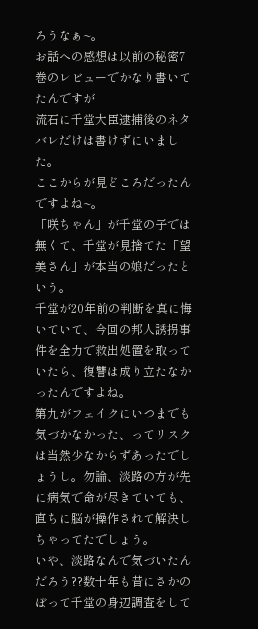ろうなぁ~。
お話への感想は以前の秘密7巻のレビューでかなり書いてたんですが
流石に千堂大臣逮捕後のネタバレだけは書けずにいました。
ここからが見どころだったんですよね~。
「咲ちゃん」が千堂の子では無くて、千堂が見捨てた「望美さん」が本当の娘だったという。
千堂が20年前の判断を真に悔いていて、今回の邦人誘拐事件を全力で救出処置を取っていたら、復讐は成り立たなかったんですよね。
第九がフェイクにいつまでも気づかなかった、ってリスクは当然少なからずあったでしょうし。勿論、淡路の方が先に病気で命が尽きていても、直ちに脳が操作されて解決しちゃってたでしょう。
いや、淡路なんで気づいたんだろう??数十年も昔にさかのぼって千堂の身辺調査をして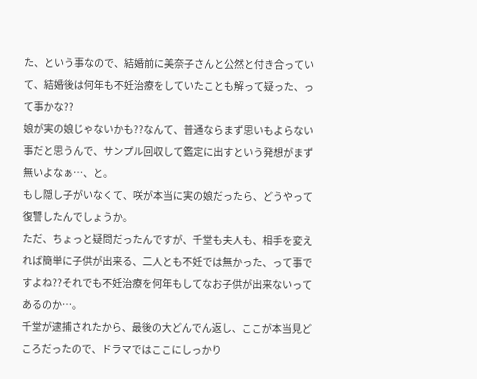た、という事なので、結婚前に美奈子さんと公然と付き合っていて、結婚後は何年も不妊治療をしていたことも解って疑った、って事かな??
娘が実の娘じゃないかも??なんて、普通ならまず思いもよらない事だと思うんで、サンプル回収して鑑定に出すという発想がまず無いよなぁ…、と。
もし隠し子がいなくて、咲が本当に実の娘だったら、どうやって復讐したんでしょうか。
ただ、ちょっと疑問だったんですが、千堂も夫人も、相手を変えれば簡単に子供が出来る、二人とも不妊では無かった、って事ですよね??それでも不妊治療を何年もしてなお子供が出来ないってあるのか…。
千堂が逮捕されたから、最後の大どんでん返し、ここが本当見どころだったので、ドラマではここにしっかり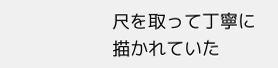尺を取って丁寧に描かれていた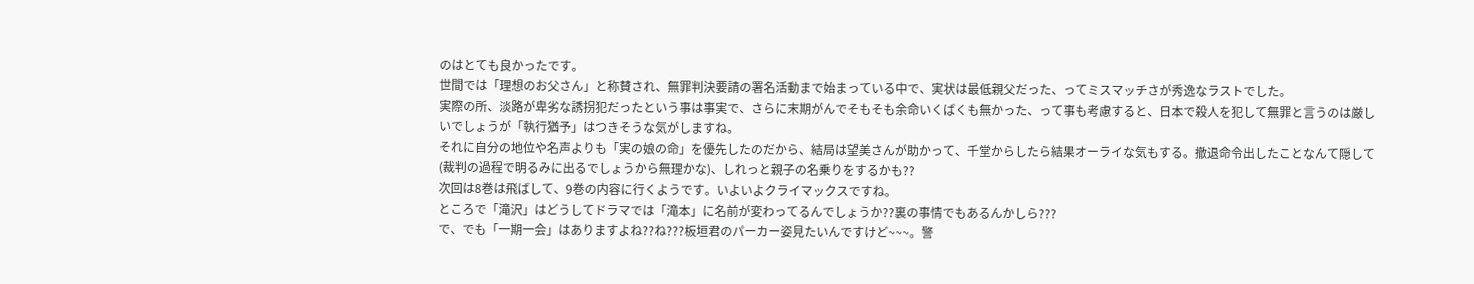のはとても良かったです。
世間では「理想のお父さん」と称賛され、無罪判決要請の署名活動まで始まっている中で、実状は最低親父だった、ってミスマッチさが秀逸なラストでした。
実際の所、淡路が卑劣な誘拐犯だったという事は事実で、さらに末期がんでそもそも余命いくばくも無かった、って事も考慮すると、日本で殺人を犯して無罪と言うのは厳しいでしょうが「執行猶予」はつきそうな気がしますね。
それに自分の地位や名声よりも「実の娘の命」を優先したのだから、結局は望美さんが助かって、千堂からしたら結果オーライな気もする。撤退命令出したことなんて隠して(裁判の過程で明るみに出るでしょうから無理かな)、しれっと親子の名乗りをするかも??
次回は8巻は飛ばして、9巻の内容に行くようです。いよいよクライマックスですね。
ところで「滝沢」はどうしてドラマでは「滝本」に名前が変わってるんでしょうか??裏の事情でもあるんかしら???
で、でも「一期一会」はありますよね??ね???板垣君のパーカー姿見たいんですけど~~~。警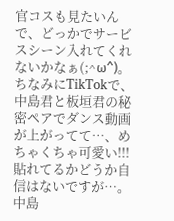官コスも見たいんで、どっかでサービスシーン入れてくれないかなぁ(;^ω^)。
ちなみにTikTokで、中島君と板垣君の秘密ペアでダンス動画が上がってて…、めちゃくちゃ可愛い!!!
貼れてるかどうか自信はないですが…。
中島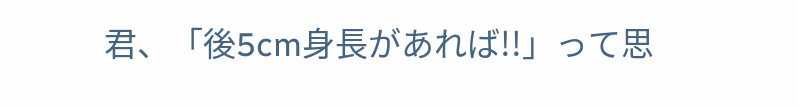君、「後5cm身長があれば!!」って思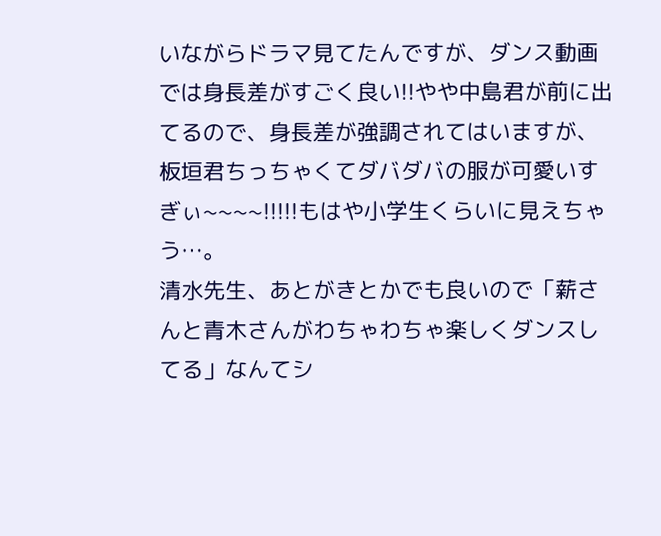いながらドラマ見てたんですが、ダンス動画では身長差がすごく良い!!やや中島君が前に出てるので、身長差が強調されてはいますが、板垣君ちっちゃくてダバダバの服が可愛いすぎぃ~~~~!!!!!もはや小学生くらいに見えちゃう…。
清水先生、あとがきとかでも良いので「薪さんと青木さんがわちゃわちゃ楽しくダンスしてる」なんてシ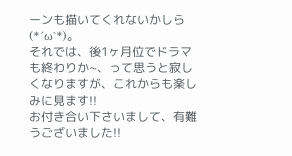ーンも描いてくれないかしら(*´ω`*)。
それでは、後1ヶ月位でドラマも終わりか~、って思うと寂しくなりますが、これからも楽しみに見ます!!
お付き合い下さいまして、有難うございました!!